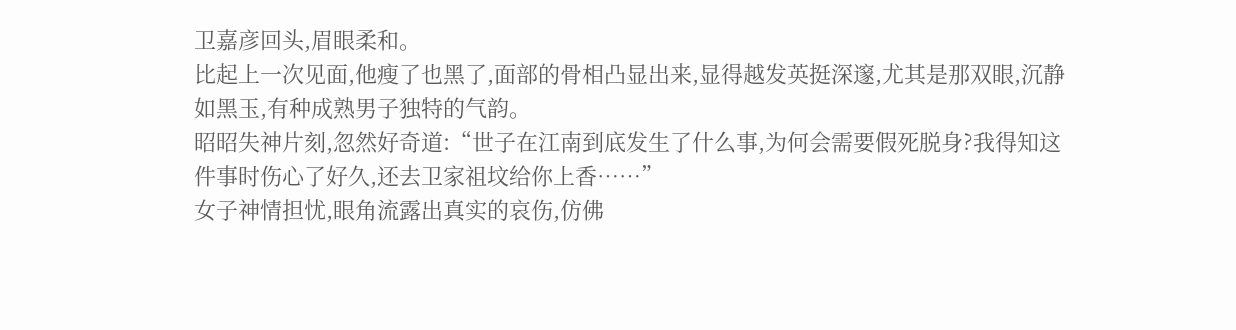卫嘉彦回头,眉眼柔和。
比起上一次见面,他瘦了也黑了,面部的骨相凸显出来,显得越发英挺深邃,尤其是那双眼,沉静如黑玉,有种成熟男子独特的气韵。
昭昭失神片刻,忽然好奇道:“世子在江南到底发生了什么事,为何会需要假死脱身?我得知这件事时伤心了好久,还去卫家祖坟给你上香……”
女子神情担忧,眼角流露出真实的哀伤,仿佛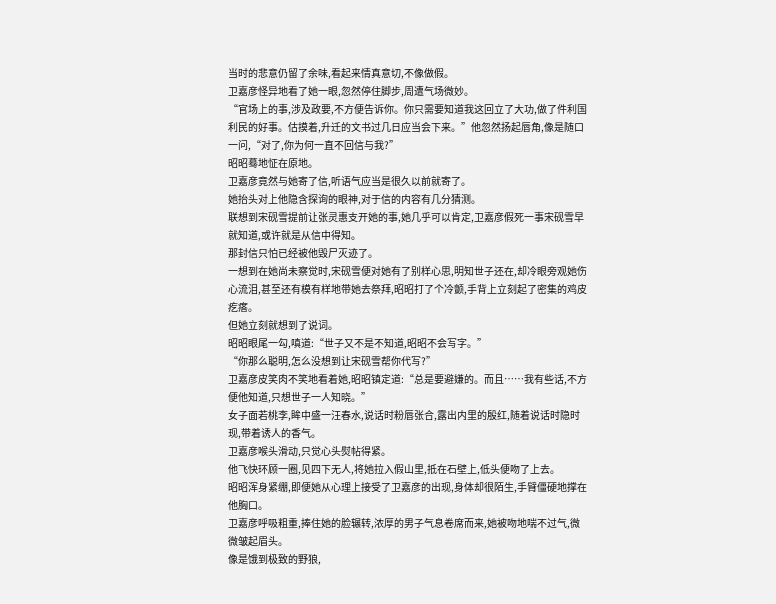当时的悲意仍留了余味,看起来情真意切,不像做假。
卫嘉彦怪异地看了她一眼,忽然停住脚步,周遭气场微妙。
“官场上的事,涉及政要,不方便告诉你。你只需要知道我这回立了大功,做了件利国利民的好事。估摸着,升迁的文书过几日应当会下来。”他忽然扬起唇角,像是随口一问,“对了,你为何一直不回信与我?”
昭昭蓦地怔在原地。
卫嘉彦竟然与她寄了信,听语气应当是很久以前就寄了。
她抬头对上他隐含探询的眼神,对于信的内容有几分猜测。
联想到宋砚雪提前让张灵惠支开她的事,她几乎可以肯定,卫嘉彦假死一事宋砚雪早就知道,或许就是从信中得知。
那封信只怕已经被他毁尸灭迹了。
一想到在她尚未察觉时,宋砚雪便对她有了别样心思,明知世子还在,却冷眼旁观她伤心流泪,甚至还有模有样地带她去祭拜,昭昭打了个冷颤,手背上立刻起了密集的鸡皮疙瘩。
但她立刻就想到了说词。
昭昭眼尾一勾,嗔道:“世子又不是不知道,昭昭不会写字。”
“你那么聪明,怎么没想到让宋砚雪帮你代写?”
卫嘉彦皮笑肉不笑地看着她,昭昭镇定道:“总是要避嫌的。而且……我有些话,不方便他知道,只想世子一人知晓。”
女子面若桃李,眸中盛一汪春水,说话时粉唇张合,露出内里的殷红,随着说话时隐时现,带着诱人的香气。
卫嘉彦喉头滑动,只觉心头熨帖得紧。
他飞快环顾一圈,见四下无人,将她拉入假山里,抵在石壁上,低头便吻了上去。
昭昭浑身紧绷,即便她从心理上接受了卫嘉彦的出现,身体却很陌生,手臂僵硬地撑在他胸口。
卫嘉彦呼吸粗重,捧住她的脸辗转,浓厚的男子气息卷席而来,她被吻地喘不过气,微微皱起眉头。
像是饿到极致的野狼,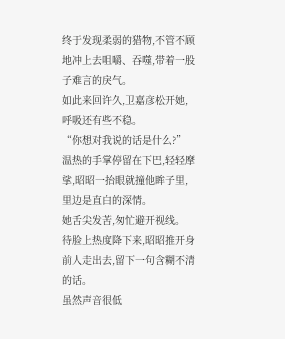终于发现柔弱的猎物,不管不顾地冲上去咀嚼、吞噬,带着一股子难言的戾气。
如此来回许久,卫嘉彦松开她,呼吸还有些不稳。
“你想对我说的话是什么?”
温热的手掌停留在下巴,轻轻摩挲,昭昭一抬眼就撞他眸子里,里边是直白的深情。
她舌尖发苦,匆忙避开视线。
待脸上热度降下来,昭昭推开身前人走出去,留下一句含糊不清的话。
虽然声音很低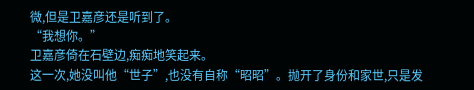微,但是卫嘉彦还是听到了。
“我想你。”
卫嘉彦倚在石壁边,痴痴地笑起来。
这一次,她没叫他“世子”,也没有自称“昭昭”。抛开了身份和家世,只是发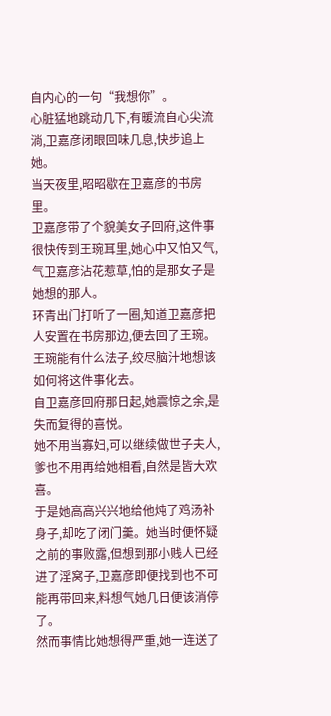自内心的一句“我想你”。
心脏猛地跳动几下,有暖流自心尖流淌,卫嘉彦闭眼回味几息,快步追上她。
当天夜里,昭昭歇在卫嘉彦的书房里。
卫嘉彦带了个貌美女子回府,这件事很快传到王琬耳里,她心中又怕又气,气卫嘉彦沾花惹草,怕的是那女子是她想的那人。
环青出门打听了一圈,知道卫嘉彦把人安置在书房那边,便去回了王琬。
王琬能有什么法子,绞尽脑汁地想该如何将这件事化去。
自卫嘉彦回府那日起,她震惊之余,是失而复得的喜悦。
她不用当寡妇,可以继续做世子夫人,爹也不用再给她相看,自然是皆大欢喜。
于是她高高兴兴地给他炖了鸡汤补身子,却吃了闭门羹。她当时便怀疑之前的事败露,但想到那小贱人已经进了淫窝子,卫嘉彦即便找到也不可能再带回来,料想气她几日便该消停了。
然而事情比她想得严重,她一连送了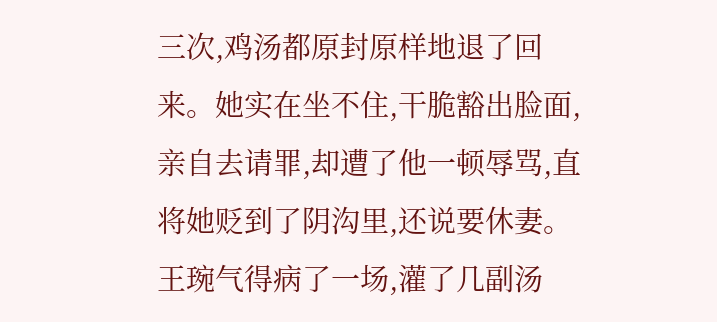三次,鸡汤都原封原样地退了回来。她实在坐不住,干脆豁出脸面,亲自去请罪,却遭了他一顿辱骂,直将她贬到了阴沟里,还说要休妻。
王琬气得病了一场,灌了几副汤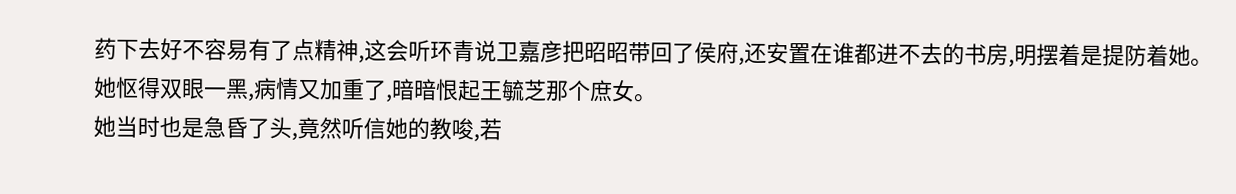药下去好不容易有了点精神,这会听环青说卫嘉彦把昭昭带回了侯府,还安置在谁都进不去的书房,明摆着是提防着她。
她怄得双眼一黑,病情又加重了,暗暗恨起王毓芝那个庶女。
她当时也是急昏了头,竟然听信她的教唆,若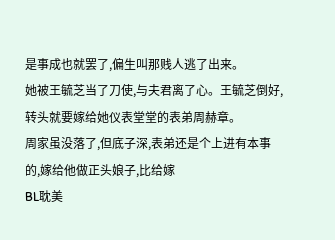是事成也就罢了,偏生叫那贱人逃了出来。
她被王毓芝当了刀使,与夫君离了心。王毓芝倒好,转头就要嫁给她仪表堂堂的表弟周赫章。
周家虽没落了,但底子深,表弟还是个上进有本事的,嫁给他做正头娘子,比给嫁
BL耽美